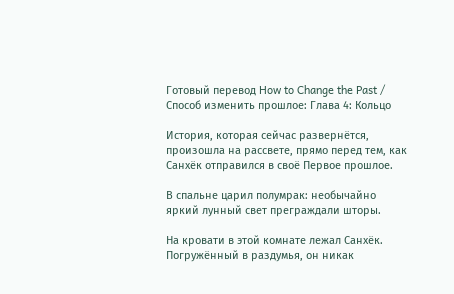Готовый перевод How to Change the Past / Способ изменить прошлое: Глава 4: Кольцо

История, которая сейчас развернётся, произошла на рассвете, прямо перед тем, как Санхёк отправился в своё Первое прошлое.

В спальне царил полумрак: необычайно яркий лунный свет преграждали шторы.

На кровати в этой комнате лежал Санхёк. Погружённый в раздумья, он никак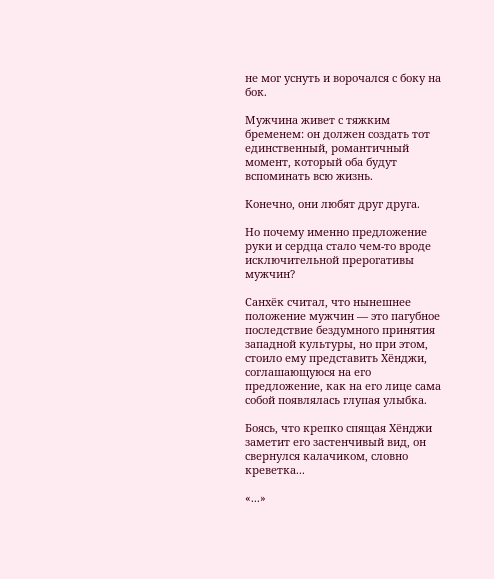не мог уснуть и ворочался с боку на бок.

Мужчина живет с тяжким бременем: он должен создать тот единственный, романтичный момент, который оба будут вспоминать всю жизнь.

Конечно, они любят друг друга.

Но почему именно предложение руки и сердца стало чем-то вроде исключительной прерогативы мужчин?

Санхёк считал, что нынешнее положение мужчин — это пагубное последствие бездумного принятия западной культуры, но при этом, стоило ему представить Хёнджи, соглашающуюся на его предложение, как на его лице сама собой появлялась глупая улыбка.

Боясь, что крепко спящая Хёнджи заметит его застенчивый вид, он свернулся калачиком, словно креветка...

«...»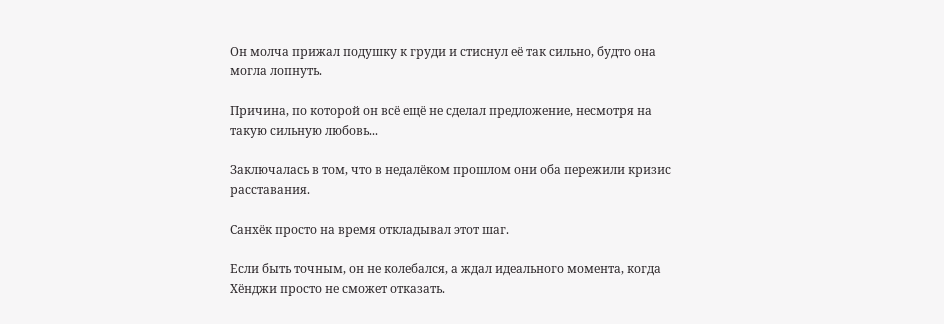Он молча прижал подушку к груди и стиснул её так сильно, будто она могла лопнуть.

Причина, по которой он всё ещё не сделал предложение, несмотря на такую сильную любовь...

Заключалась в том, что в недалёком прошлом они оба пережили кризис расставания.

Санхёк просто на время откладывал этот шаг.

Если быть точным, он не колебался, а ждал идеального момента, когда Хёнджи просто не сможет отказать.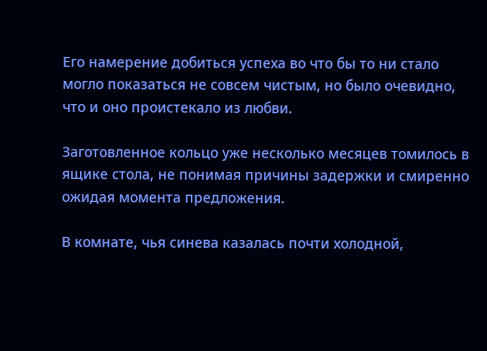Его намерение добиться успеха во что бы то ни стало могло показаться не совсем чистым, но было очевидно, что и оно проистекало из любви.

Заготовленное кольцо уже несколько месяцев томилось в ящике стола, не понимая причины задержки и смиренно ожидая момента предложения.

В комнате, чья синева казалась почти холодной,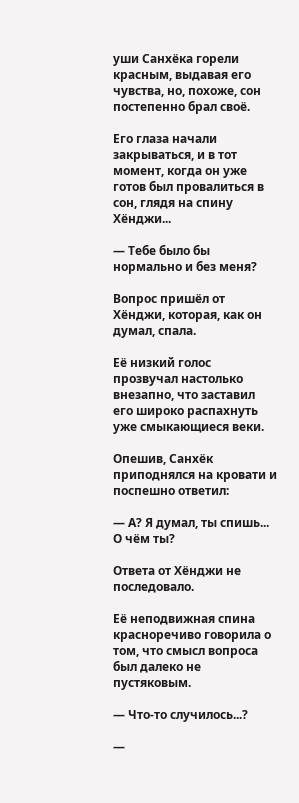уши Санхёка горели красным, выдавая его чувства, но, похоже, сон постепенно брал своё.

Его глаза начали закрываться, и в тот момент, когда он уже готов был провалиться в сон, глядя на спину Хёнджи...

— Тебе было бы нормально и без меня?

Вопрос пришёл от Хёнджи, которая, как он думал, спала.

Её низкий голос прозвучал настолько внезапно, что заставил его широко распахнуть уже смыкающиеся веки.

Опешив, Санхёк приподнялся на кровати и поспешно ответил:

— А? Я думал, ты спишь... О чём ты?

Ответа от Хёнджи не последовало.

Её неподвижная спина красноречиво говорила о том, что смысл вопроса был далеко не пустяковым.

— Что-то случилось...?

—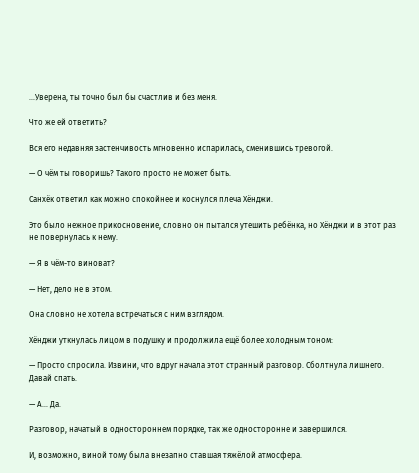...Уверена, ты точно был бы счастлив и без меня.

Что же ей ответить?

Вся его недавняя застенчивость мгновенно испарилась, сменившись тревогой.

— О чём ты говоришь? Такого просто не может быть.

Санхёк ответил как можно спокойнее и коснулся плеча Хёнджи.

Это было нежное прикосновение, словно он пытался утешить ребёнка, но Хёнджи и в этот раз не повернулась к нему.

— Я в чём-то виноват?

— Нет, дело не в этом.

Она словно не хотела встречаться с ним взглядом.

Хёнджи уткнулась лицом в подушку и продолжила ещё более холодным тоном:

— Просто спросила. Извини, что вдруг начала этот странный разговор. Сболтнула лишнего. Давай спать.

— А... Да.

Разговор, начатый в одностороннем порядке, так же односторонне и завершился.

И, возможно, виной тому была внезапно ставшая тяжёлой атмосфера.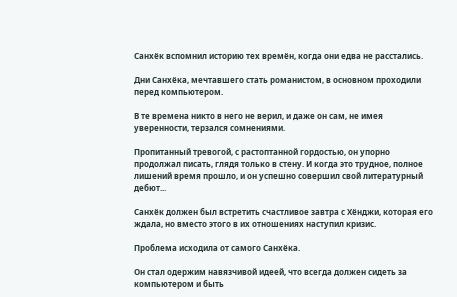Санхёк вспомнил историю тех времён, когда они едва не расстались.

Дни Санхёка, мечтавшего стать романистом, в основном проходили перед компьютером.

В те времена никто в него не верил, и даже он сам, не имея уверенности, терзался сомнениями.

Пропитанный тревогой, с растоптанной гордостью, он упорно продолжал писать, глядя только в стену. И когда это трудное, полное лишений время прошло, и он успешно совершил свой литературный дебют...

Санхёк должен был встретить счастливое завтра с Хёнджи, которая его ждала, но вместо этого в их отношениях наступил кризис.

Проблема исходила от самого Санхёка.

Он стал одержим навязчивой идеей, что всегда должен сидеть за компьютером и быть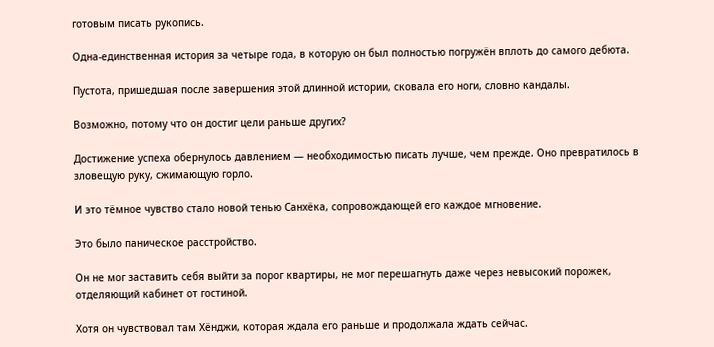готовым писать рукопись.

Одна-единственная история за четыре года, в которую он был полностью погружён вплоть до самого дебюта.

Пустота, пришедшая после завершения этой длинной истории, сковала его ноги, словно кандалы.

Возможно, потому что он достиг цели раньше других?

Достижение успеха обернулось давлением — необходимостью писать лучше, чем прежде. Оно превратилось в зловещую руку, сжимающую горло.

И это тёмное чувство стало новой тенью Санхёка, сопровождающей его каждое мгновение.

Это было паническое расстройство.

Он не мог заставить себя выйти за порог квартиры, не мог перешагнуть даже через невысокий порожек, отделяющий кабинет от гостиной.

Хотя он чувствовал там Хёнджи, которая ждала его раньше и продолжала ждать сейчас.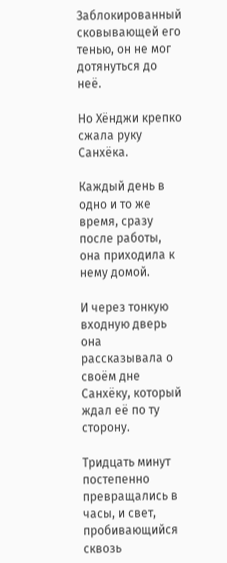Заблокированный сковывающей его тенью, он не мог дотянуться до неё.

Но Хёнджи крепко сжала руку Санхёка.

Каждый день в одно и то же время, сразу после работы, она приходила к нему домой.

И через тонкую входную дверь она рассказывала о своём дне Санхёку, который ждал её по ту сторону.

Тридцать минут постепенно превращались в часы, и свет, пробивающийся сквозь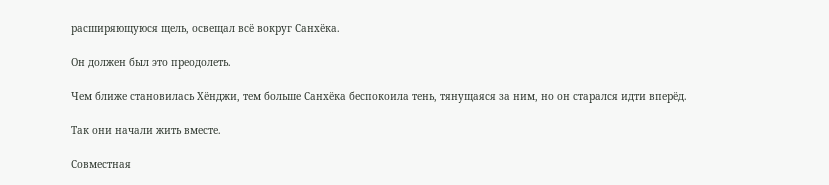расширяющуюся щель, освещал всё вокруг Санхёка.

Он должен был это преодолеть.

Чем ближе становилась Хёнджи, тем больше Санхёка беспокоила тень, тянущаяся за ним, но он старался идти вперёд.

Так они начали жить вместе.

Совместная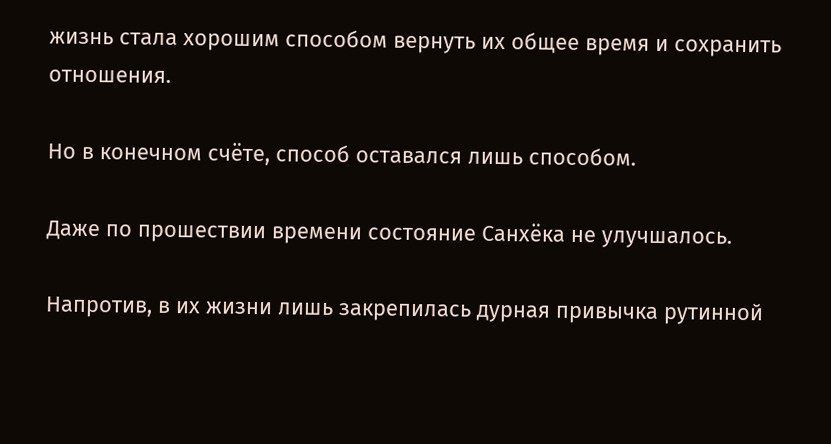жизнь стала хорошим способом вернуть их общее время и сохранить отношения.

Но в конечном счёте, способ оставался лишь способом.

Даже по прошествии времени состояние Санхёка не улучшалось.

Напротив, в их жизни лишь закрепилась дурная привычка рутинной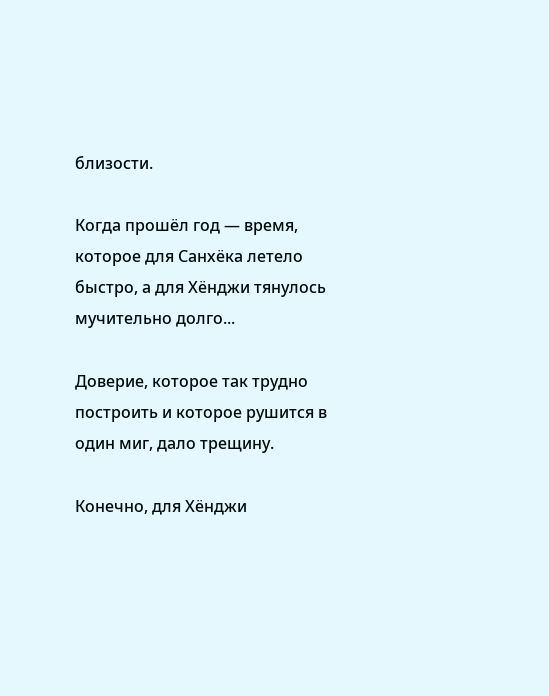близости.

Когда прошёл год — время, которое для Санхёка летело быстро, а для Хёнджи тянулось мучительно долго...

Доверие, которое так трудно построить и которое рушится в один миг, дало трещину.

Конечно, для Хёнджи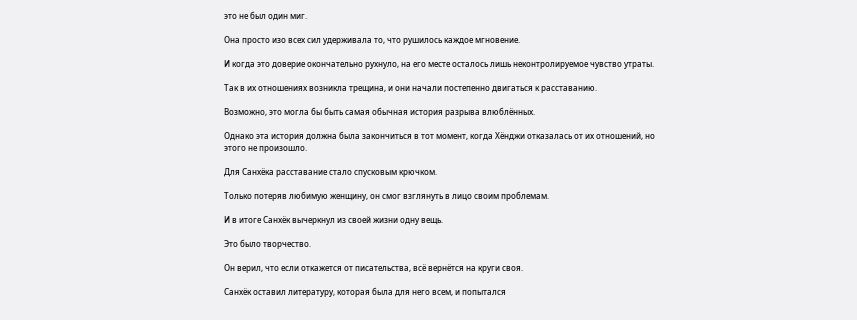это не был один миг.

Она просто изо всех сил удерживала то, что рушилось каждое мгновение.

И когда это доверие окончательно рухнуло, на его месте осталось лишь неконтролируемое чувство утраты.

Так в их отношениях возникла трещина, и они начали постепенно двигаться к расставанию.

Возможно, это могла бы быть самая обычная история разрыва влюблённых.

Однако эта история должна была закончиться в тот момент, когда Хёнджи отказалась от их отношений, но этого не произошло.

Для Санхёка расставание стало спусковым крючком.

Только потеряв любимую женщину, он смог взглянуть в лицо своим проблемам.

И в итоге Санхёк вычеркнул из своей жизни одну вещь.

Это было творчество.

Он верил, что если откажется от писательства, всё вернётся на круги своя.

Санхёк оставил литературу, которая была для него всем, и попытался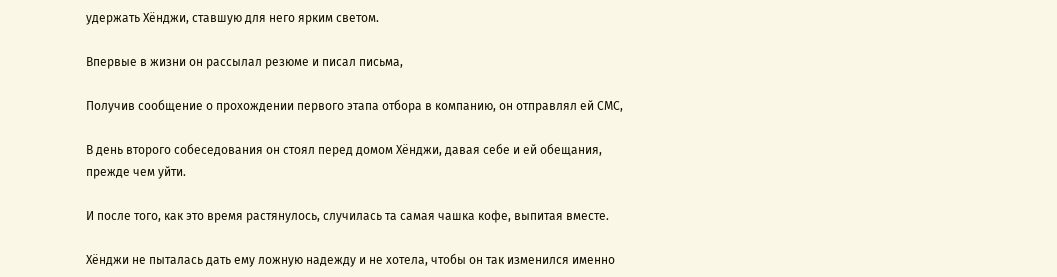удержать Хёнджи, ставшую для него ярким светом.

Впервые в жизни он рассылал резюме и писал письма,

Получив сообщение о прохождении первого этапа отбора в компанию, он отправлял ей СМС,

В день второго собеседования он стоял перед домом Хёнджи, давая себе и ей обещания, прежде чем уйти.

И после того, как это время растянулось, случилась та самая чашка кофе, выпитая вместе.

Хёнджи не пыталась дать ему ложную надежду и не хотела, чтобы он так изменился именно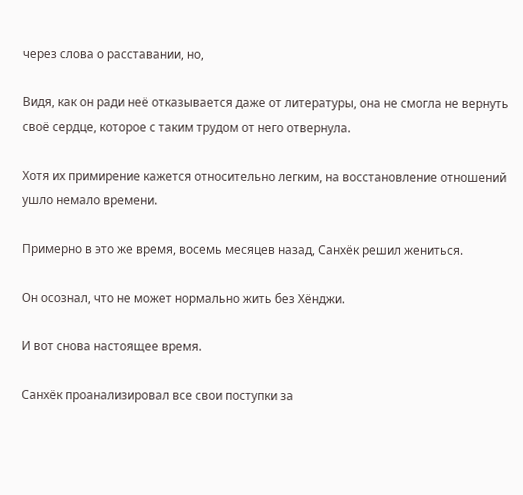через слова о расставании, но,

Видя, как он ради неё отказывается даже от литературы, она не смогла не вернуть своё сердце, которое с таким трудом от него отвернула.

Хотя их примирение кажется относительно легким, на восстановление отношений ушло немало времени.

Примерно в это же время, восемь месяцев назад, Санхёк решил жениться.

Он осознал, что не может нормально жить без Хёнджи.

И вот снова настоящее время.

Санхёк проанализировал все свои поступки за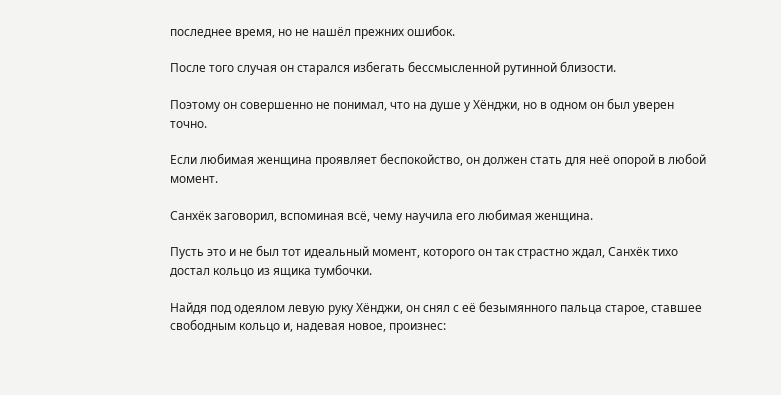последнее время, но не нашёл прежних ошибок.

После того случая он старался избегать бессмысленной рутинной близости.

Поэтому он совершенно не понимал, что на душе у Хёнджи, но в одном он был уверен точно.

Если любимая женщина проявляет беспокойство, он должен стать для неё опорой в любой момент.

Санхёк заговорил, вспоминая всё, чему научила его любимая женщина.

Пусть это и не был тот идеальный момент, которого он так страстно ждал, Санхёк тихо достал кольцо из ящика тумбочки.

Найдя под одеялом левую руку Хёнджи, он снял с её безымянного пальца старое, ставшее свободным кольцо и, надевая новое, произнес: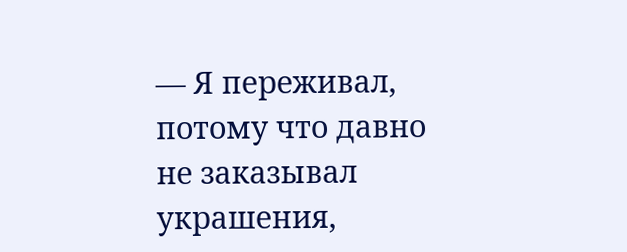— Я переживал, потому что давно не заказывал украшения,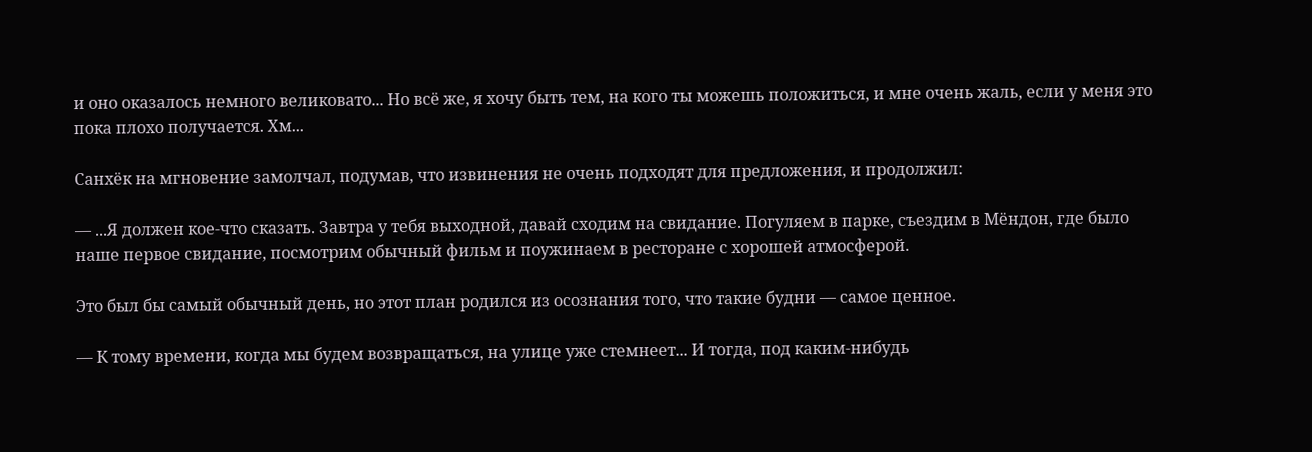и оно оказалось немного великовато... Но всё же, я хочу быть тем, на кого ты можешь положиться, и мне очень жаль, если у меня это пока плохо получается. Хм...

Санхёк на мгновение замолчал, подумав, что извинения не очень подходят для предложения, и продолжил:

— ...Я должен кое-что сказать. Завтра у тебя выходной, давай сходим на свидание. Погуляем в парке, съездим в Мёндон, где было наше первое свидание, посмотрим обычный фильм и поужинаем в ресторане с хорошей атмосферой.

Это был бы самый обычный день, но этот план родился из осознания того, что такие будни — самое ценное.

— К тому времени, когда мы будем возвращаться, на улице уже стемнеет... И тогда, под каким-нибудь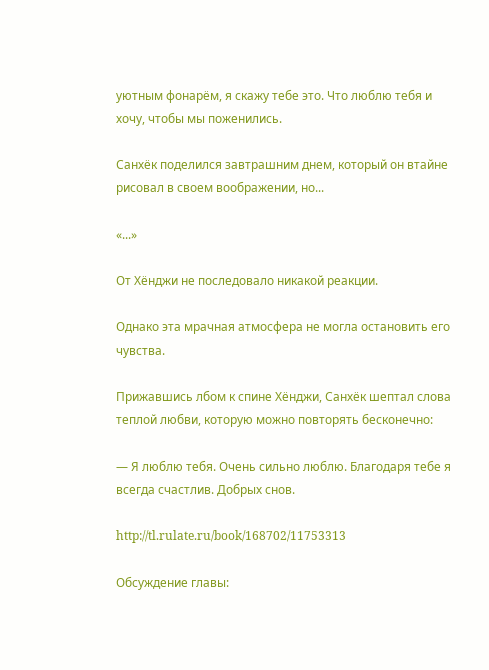уютным фонарём, я скажу тебе это. Что люблю тебя и хочу, чтобы мы поженились.

Санхёк поделился завтрашним днем, который он втайне рисовал в своем воображении, но...

«...»

От Хёнджи не последовало никакой реакции.

Однако эта мрачная атмосфера не могла остановить его чувства.

Прижавшись лбом к спине Хёнджи, Санхёк шептал слова теплой любви, которую можно повторять бесконечно:

— Я люблю тебя. Очень сильно люблю. Благодаря тебе я всегда счастлив. Добрых снов.

http://tl.rulate.ru/book/168702/11753313

Обсуждение главы: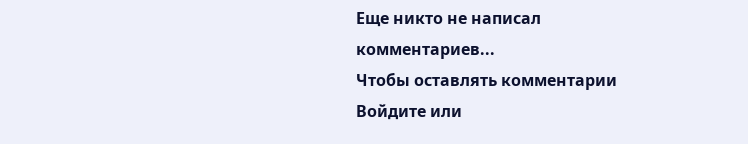Еще никто не написал комментариев...
Чтобы оставлять комментарии Войдите или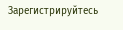Зарегистрируйтесь